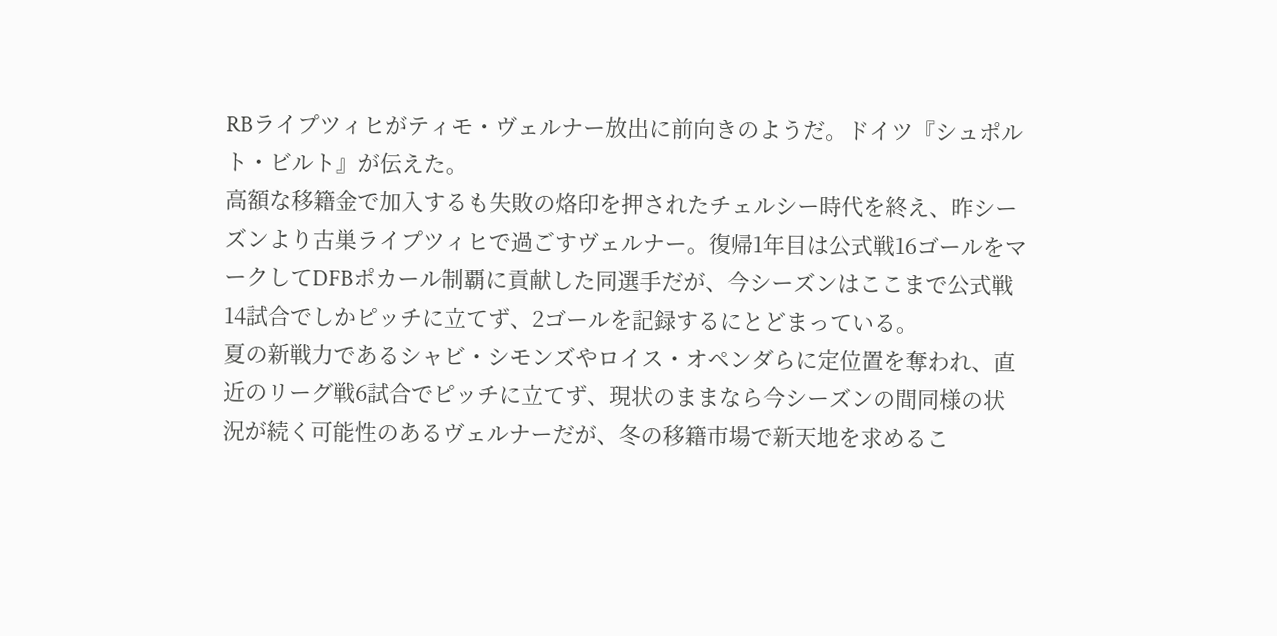RBライプツィヒがティモ・ヴェルナー放出に前向きのようだ。ドイツ『シュポルト・ビルト』が伝えた。
高額な移籍金で加入するも失敗の烙印を押されたチェルシー時代を終え、昨シーズンより古巣ライプツィヒで過ごすヴェルナー。復帰1年目は公式戦16ゴールをマークしてDFBポカール制覇に貢献した同選手だが、今シーズンはここまで公式戦14試合でしかピッチに立てず、2ゴールを記録するにとどまっている。
夏の新戦力であるシャビ・シモンズやロイス・オペンダらに定位置を奪われ、直近のリーグ戦6試合でピッチに立てず、現状のままなら今シーズンの間同様の状況が続く可能性のあるヴェルナーだが、冬の移籍市場で新天地を求めるこ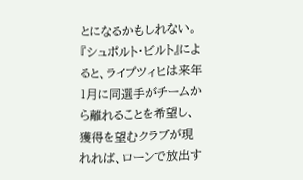とになるかもしれない。『シュポルト・ビルト』によると、ライプツィヒは来年1月に同選手がチームから離れることを希望し、獲得を望むクラブが現れれば、ローンで放出す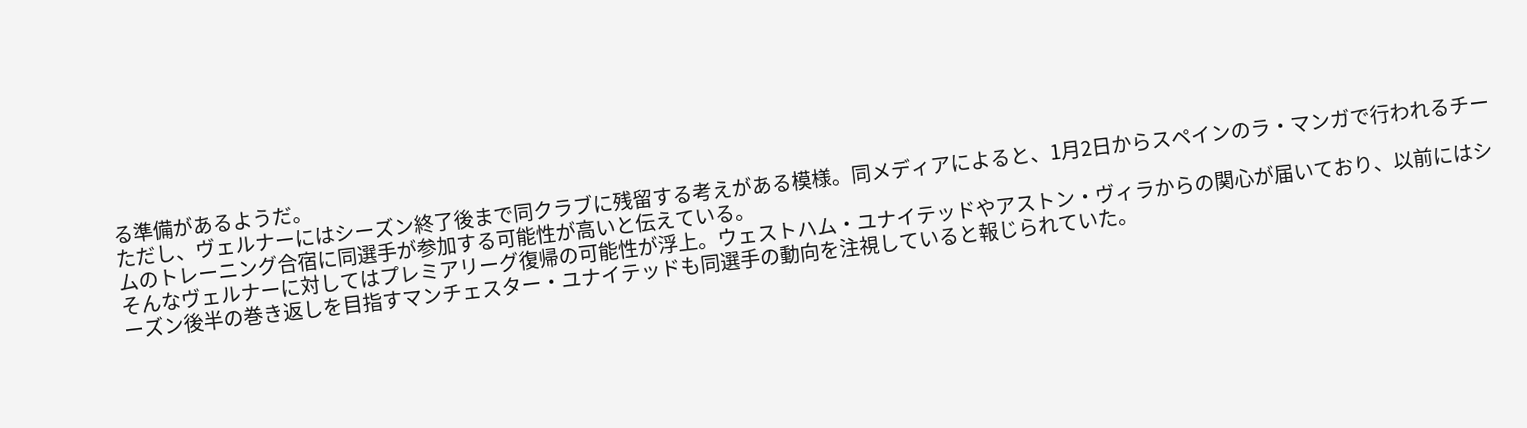る準備があるようだ。
ただし、ヴェルナーにはシーズン終了後まで同クラブに残留する考えがある模様。同メディアによると、1月2日からスペインのラ・マンガで行われるチームのトレーニング合宿に同選手が参加する可能性が高いと伝えている。
そんなヴェルナーに対してはプレミアリーグ復帰の可能性が浮上。ウェストハム・ユナイテッドやアストン・ヴィラからの関心が届いており、以前にはシーズン後半の巻き返しを目指すマンチェスター・ユナイテッドも同選手の動向を注視していると報じられていた。